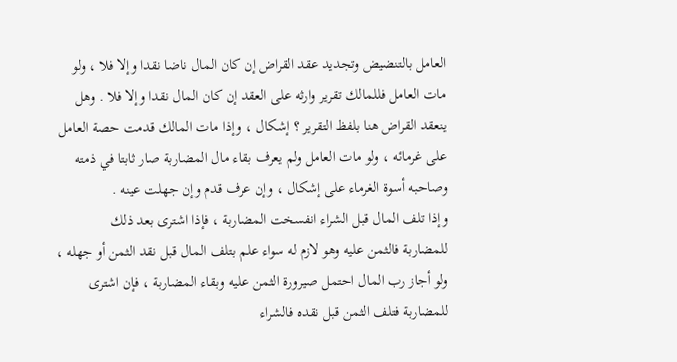العامل بالتنضيض وتجديد عقد القراض إن كان المال ناضا نقدا وإلا فلا ، ولو
مات العامل فللمالك تقرير وارثه على العقد إن كان المال نقدا وإلا فلا . وهل
ينعقد القراض هنا بلفظ التقرير ؟ إشكال ، وإذا مات المالك قدمت حصة العامل
على غرمائه ، ولو مات العامل ولم يعرف بقاء مال المضاربة صار ثابتا في ذمته
وصاحبه أسوة الغرماء على إشكال ، وإن عرف قدم وإن جهلت عينه .
وإذا تلف المال قبل الشراء انفسخت المضاربة ، فإذا اشترى بعد ذلك
للمضاربة فالثمن عليه وهو لازم له سواء علم بتلف المال قبل نقد الثمن أو جهله ،
ولو أجاز رب المال احتمل صيرورة الثمن عليه وبقاء المضاربة ، فإن اشترى
للمضاربة فتلف الثمن قبل نقده فالشراء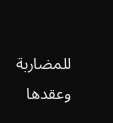للمضاربة وعقدها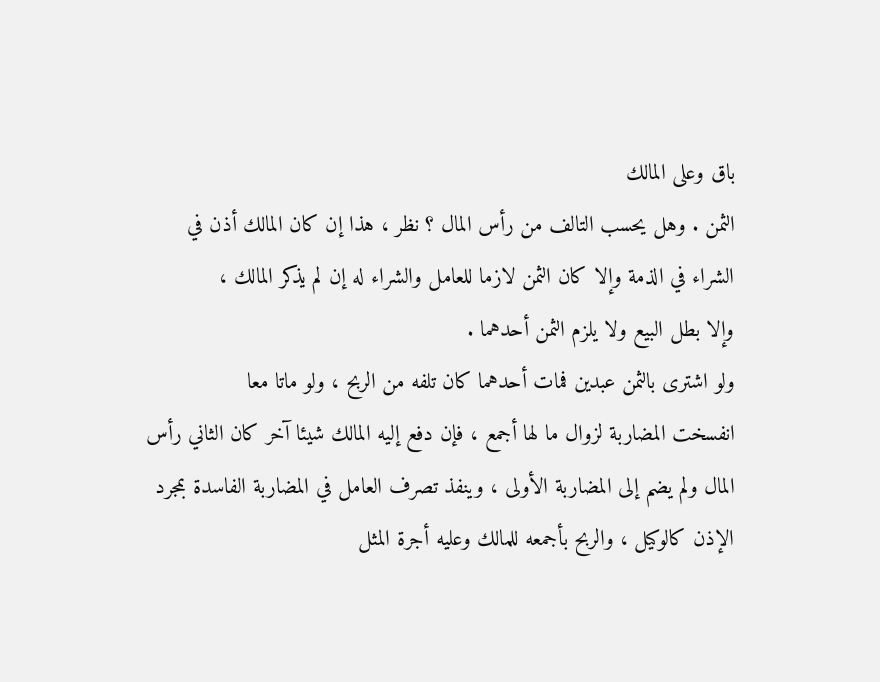باق وعلى المالك
الثمن . وهل يحسب التالف من رأس المال ؟ نظر ، هذا إن كان المالك أذن في
الشراء في الذمة وإلا كان الثمن لازما للعامل والشراء له إن لم يذكر المالك ،
وإلا بطل البيع ولا يلزم الثمن أحدهما .
ولو اشترى بالثمن عبدين فمات أحدهما كان تلفه من الربح ، ولو ماتا معا
انفسخت المضاربة لزوال ما لها أجمع ، فإن دفع إليه المالك شيئا آخر كان الثاني رأس
المال ولم يضم إلى المضاربة الأولى ، وينفذ تصرف العامل في المضاربة الفاسدة بمجرد
الإذن كالوكيل ، والربح بأجمعه للمالك وعليه أجرة المثل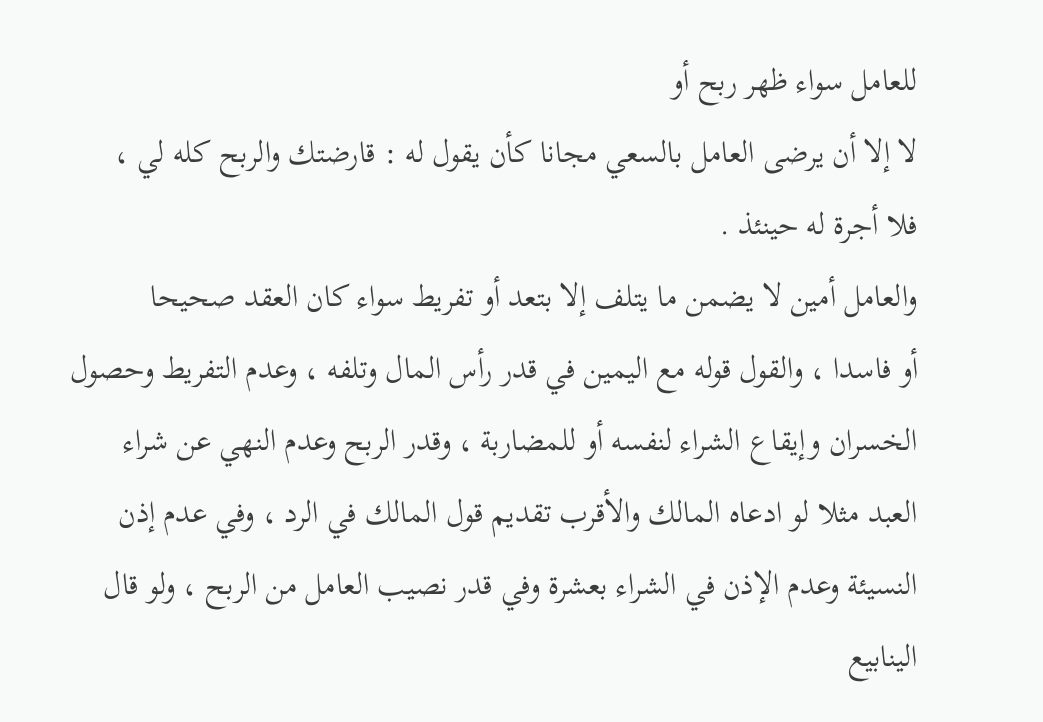للعامل سواء ظهر ربح أو
لا إلا أن يرضى العامل بالسعي مجانا كأن يقول له : قارضتك والربح كله لي ،
فلا أجرة له حينئذ .
والعامل أمين لا يضمن ما يتلف إلا بتعد أو تفريط سواء كان العقد صحيحا
أو فاسدا ، والقول قوله مع اليمين في قدر رأس المال وتلفه ، وعدم التفريط وحصول
الخسران وإيقاع الشراء لنفسه أو للمضاربة ، وقدر الربح وعدم النهي عن شراء
العبد مثلا لو ادعاه المالك والأقرب تقديم قول المالك في الرد ، وفي عدم إذن
النسيئة وعدم الإذن في الشراء بعشرة وفي قدر نصيب العامل من الربح ، ولو قال
الينابيع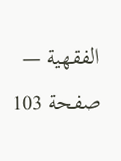الفقهية — صفحة 103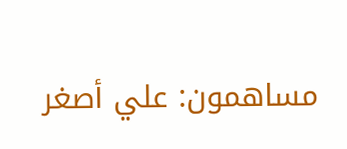مساهمون: علي أصغر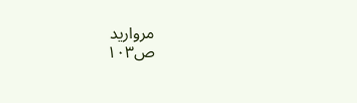مرواريد
ص١٠٣